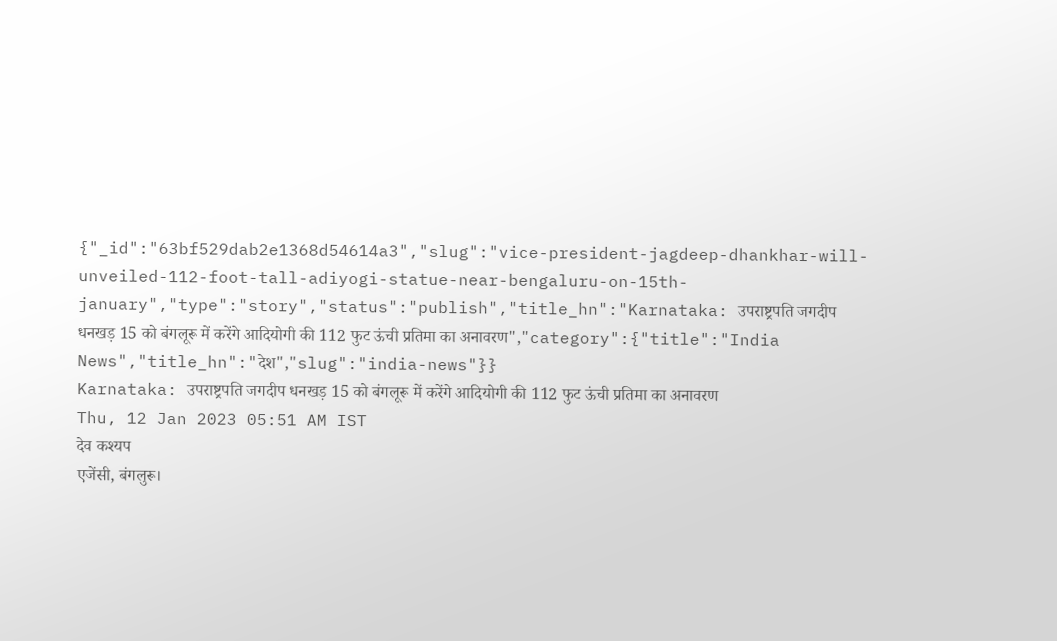{"_id":"63bf529dab2e1368d54614a3","slug":"vice-president-jagdeep-dhankhar-will-unveiled-112-foot-tall-adiyogi-statue-near-bengaluru-on-15th-january","type":"story","status":"publish","title_hn":"Karnataka: उपराष्ट्रपति जगदीप धनखड़ 15 को बंगलूरू में करेंगे आदियोगी की 112 फुट ऊंची प्रतिमा का अनावरण","category":{"title":"India News","title_hn":"देश","slug":"india-news"}}
Karnataka: उपराष्ट्रपति जगदीप धनखड़ 15 को बंगलूरू में करेंगे आदियोगी की 112 फुट ऊंची प्रतिमा का अनावरण
Thu, 12 Jan 2023 05:51 AM IST
देव कश्यप
एजेंसी, बंगलुरू।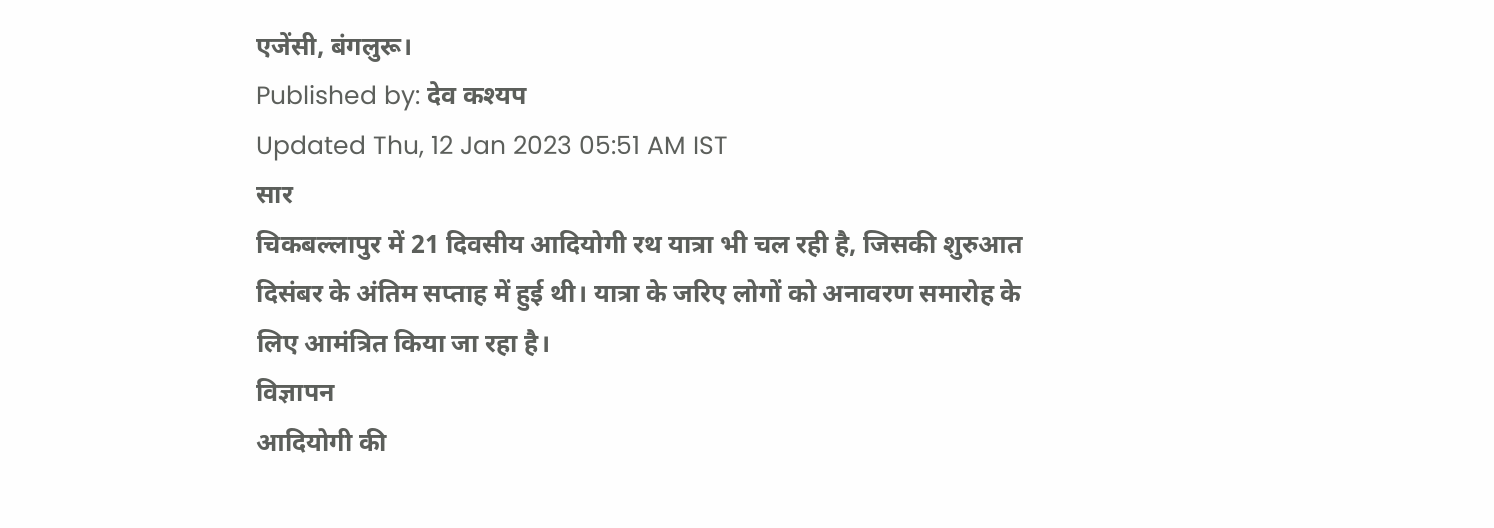एजेंसी, बंगलुरू।
Published by: देव कश्यप
Updated Thu, 12 Jan 2023 05:51 AM IST
सार
चिकबल्लापुर में 21 दिवसीय आदियोगी रथ यात्रा भी चल रही है, जिसकी शुरुआत दिसंबर के अंतिम सप्ताह में हुई थी। यात्रा के जरिए लोगों को अनावरण समारोह के लिए आमंत्रित किया जा रहा है।
विज्ञापन
आदियोगी की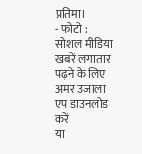प्रतिमा।
- फोटो : सोशल मीडिया
खबरें लगातार पढ़ने के लिए अमर उजाला एप डाउनलोड करें
या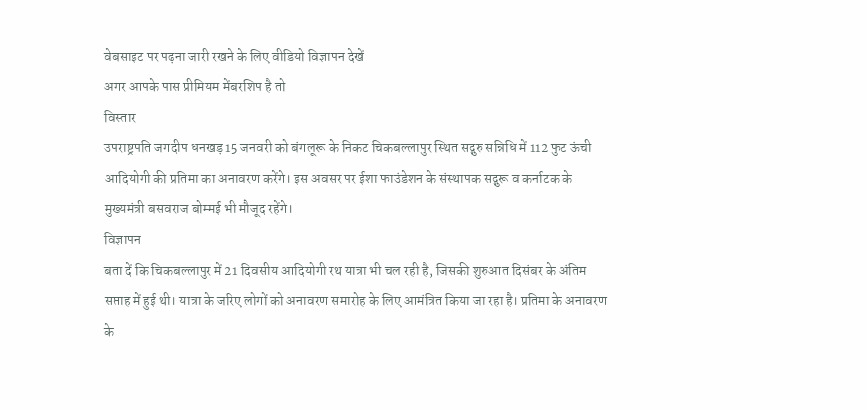वेबसाइट पर पढ़ना जारी रखने के लिए वीडियो विज्ञापन देखें
अगर आपके पास प्रीमियम मेंबरशिप है तो
विस्तार
उपराष्ट्रपति जगदीप धनखड़ 15 जनवरी को बंगलूरू के निकट चिकबल्लापुर स्थित सद्गुरु सन्निधि में 112 फुट ऊंची आदियोगी की प्रतिमा का अनावरण करेंगे। इस अवसर पर ईशा फाउंडेशन के संस्थापक सद्गुरू व कर्नाटक के मुख्यमंत्री बसवराज बोम्मई भी मौजूद रहेंगे।
विज्ञापन
बता दें कि चिकबल्लापुर में 21 दिवसीय आदियोगी रथ यात्रा भी चल रही है, जिसकी शुरुआत दिसंबर के अंतिम सप्ताह में हुई थी। यात्रा के जरिए लोगों को अनावरण समारोह के लिए आमंत्रित किया जा रहा है। प्रतिमा के अनावरण के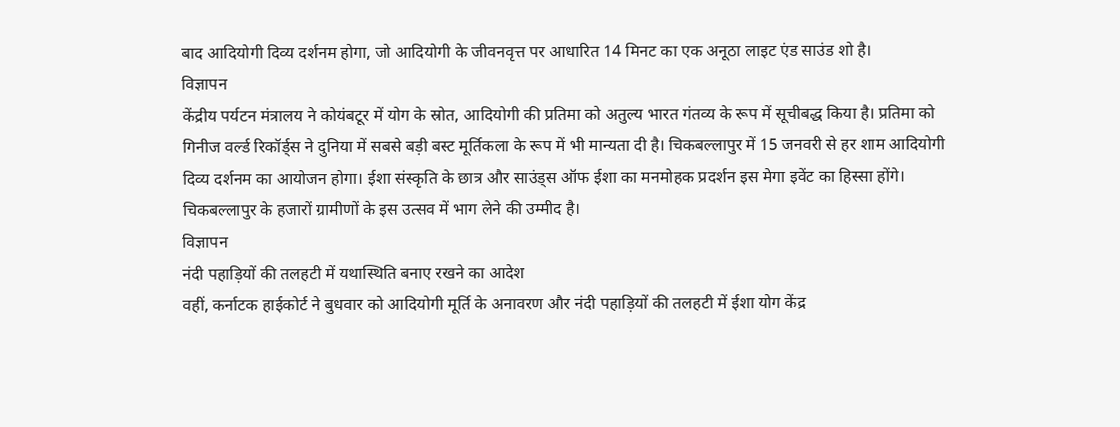बाद आदियोगी दिव्य दर्शनम होगा, जो आदियोगी के जीवनवृत्त पर आधारित 14 मिनट का एक अनूठा लाइट एंड साउंड शो है।
विज्ञापन
केंद्रीय पर्यटन मंत्रालय ने कोयंबटूर में योग के स्रोत, आदियोगी की प्रतिमा को अतुल्य भारत गंतव्य के रूप में सूचीबद्ध किया है। प्रतिमा को गिनीज वर्ल्ड रिकॉर्ड्स ने दुनिया में सबसे बड़ी बस्ट मूर्तिकला के रूप में भी मान्यता दी है। चिकबल्लापुर में 15 जनवरी से हर शाम आदियोगी दिव्य दर्शनम का आयोजन होगा। ईशा संस्कृति के छात्र और साउंड्स ऑफ ईशा का मनमोहक प्रदर्शन इस मेगा इवेंट का हिस्सा होंगे। चिकबल्लापुर के हजारों ग्रामीणों के इस उत्सव में भाग लेने की उम्मीद है।
विज्ञापन
नंदी पहाड़ियों की तलहटी में यथास्थिति बनाए रखने का आदेश
वहीं, कर्नाटक हाईकोर्ट ने बुधवार को आदियोगी मूर्ति के अनावरण और नंदी पहाड़ियों की तलहटी में ईशा योग केंद्र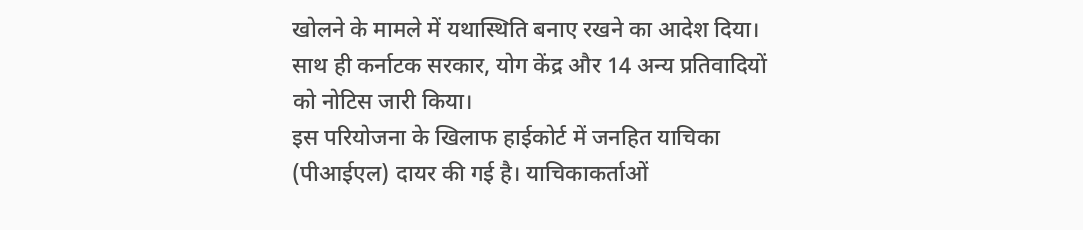खोलने के मामले में यथास्थिति बनाए रखने का आदेश दिया। साथ ही कर्नाटक सरकार, योग केंद्र और 14 अन्य प्रतिवादियों को नोटिस जारी किया।
इस परियोजना के खिलाफ हाईकोर्ट में जनहित याचिका (पीआईएल) दायर की गई है। याचिकाकर्ताओं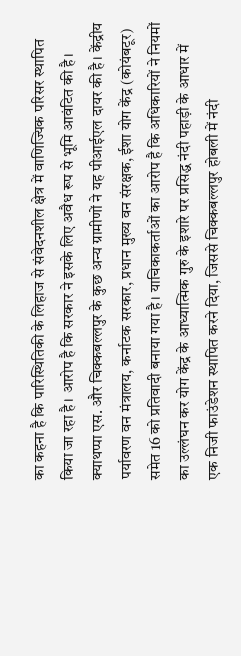का कहना है कि पारिस्थितिकी के लिहाज से संवेदनशील क्षेत्र में वाणिज्यिक परिसर स्थापित किया जा रहा है। आरोप है कि सरकार ने इसके लिए अवैध रूप से भूमि आवंटित की है। क्याथप्पा एस. और चिक्कबल्लपुर के कुछ अन्य ग्रामीणों ने यह पीआईएल दायर की है। केंद्रीय पर्यावरण वन मंत्रालय, कर्नाटक सरकार, प्रधान मुख्य वन संरक्षक, ईशा योग केंद्र (कोयंबटूर) समेत 16 को प्रतिवादी बनाया गया है। याचिकाकर्ताओं का आरोप है कि अधिकारियों ने नियमों का उल्लंघन कर योग केंद्र के आध्यात्मिक गुरु के इशारे पर प्रसिद्ध नंदी पहाड़ी के आधार में एक निजी फाउंडेशन स्थापित करने दिया, जिससे चिक्कबल्लपुर होबली में नंदी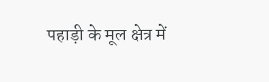पहाड़ी के मूल क्षेत्र में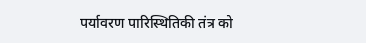पर्यावरण पारिस्थितिकी तंत्र को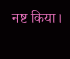नष्ट किया।